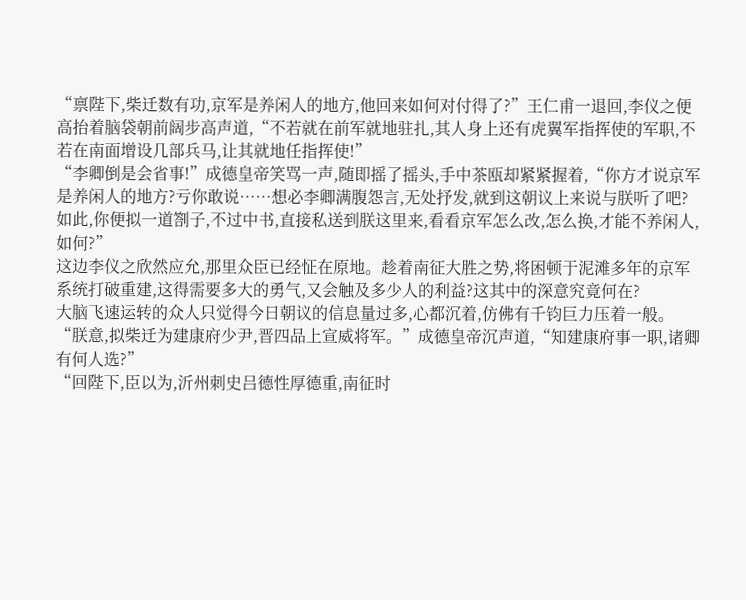“禀陛下,柴迁数有功,京军是养闲人的地方,他回来如何对付得了?”王仁甫一退回,李仪之便高抬着脑袋朝前阔步高声道,“不若就在前军就地驻扎,其人身上还有虎翼军指挥使的军职,不若在南面增设几部兵马,让其就地任指挥使!”
“李卿倒是会省事!”成德皇帝笑骂一声,随即摇了摇头,手中茶瓯却紧紧握着,“你方才说京军是养闲人的地方?亏你敢说……想必李卿满腹怨言,无处抒发,就到这朝议上来说与朕听了吧?如此,你便拟一道劄子,不过中书,直接私送到朕这里来,看看京军怎么改,怎么换,才能不养闲人,如何?”
这边李仪之欣然应允,那里众臣已经怔在原地。趁着南征大胜之势,将困顿于泥滩多年的京军系统打破重建,这得需要多大的勇气,又会触及多少人的利益?这其中的深意究竟何在?
大脑飞速运转的众人只觉得今日朝议的信息量过多,心都沉着,仿佛有千钧巨力压着一般。
“朕意,拟柴迁为建康府少尹,晋四品上宣威将军。”成德皇帝沉声道,“知建康府事一职,诸卿有何人选?”
“回陛下,臣以为,沂州刺史吕德性厚德重,南征时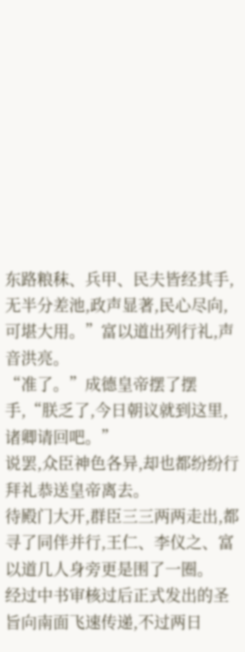东路粮秣、兵甲、民夫皆经其手,无半分差池,政声显著,民心尽向,可堪大用。”富以道出列行礼,声音洪亮。
“准了。”成德皇帝摆了摆手,“朕乏了,今日朝议就到这里,诸卿请回吧。”
说罢,众臣神色各异,却也都纷纷行拜礼恭送皇帝离去。
待殿门大开,群臣三三两两走出,都寻了同伴并行,王仁、李仪之、富以道几人身旁更是围了一圈。
经过中书审核过后正式发出的圣旨向南面飞速传递,不过两日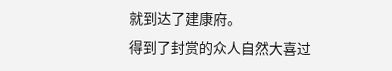就到达了建康府。
得到了封赏的众人自然大喜过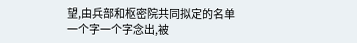望,由兵部和枢密院共同拟定的名单一个字一个字念出,被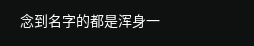念到名字的都是浑身一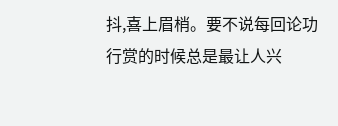抖,喜上眉梢。要不说每回论功行赏的时候总是最让人兴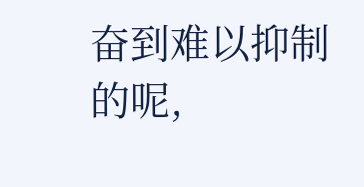奋到难以抑制的呢,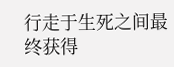行走于生死之间最终获得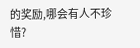的奖励,哪会有人不珍惜?